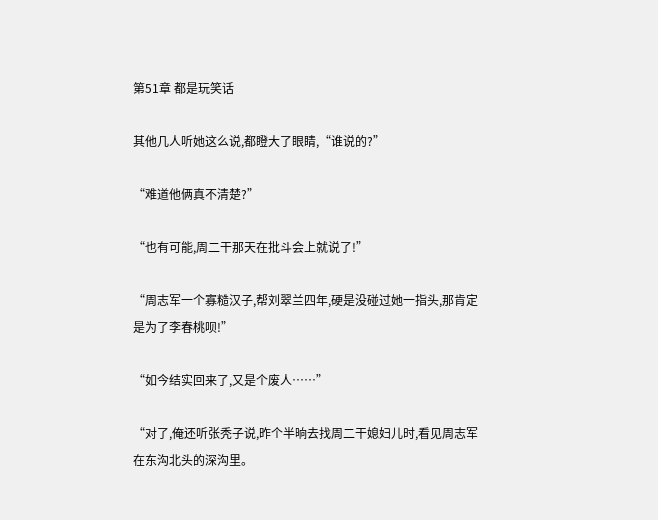第51章 都是玩笑话

其他几人听她这么说,都瞪大了眼睛,“谁说的?”

“难道他俩真不清楚?”

“也有可能,周二干那天在批斗会上就说了!”

“周志军一个寡糙汉子,帮刘翠兰四年,硬是没碰过她一指头,那肯定是为了李春桃呗!”

“如今结实回来了,又是个废人……”

“对了,俺还听张秃子说,昨个半晌去找周二干媳妇儿时,看见周志军在东沟北头的深沟里。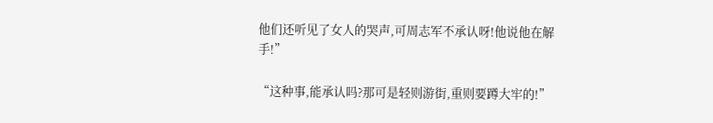他们还听见了女人的哭声,可周志军不承认呀!他说他在解手!”

“这种事,能承认吗?那可是轻则游街,重则要蹲大牢的!”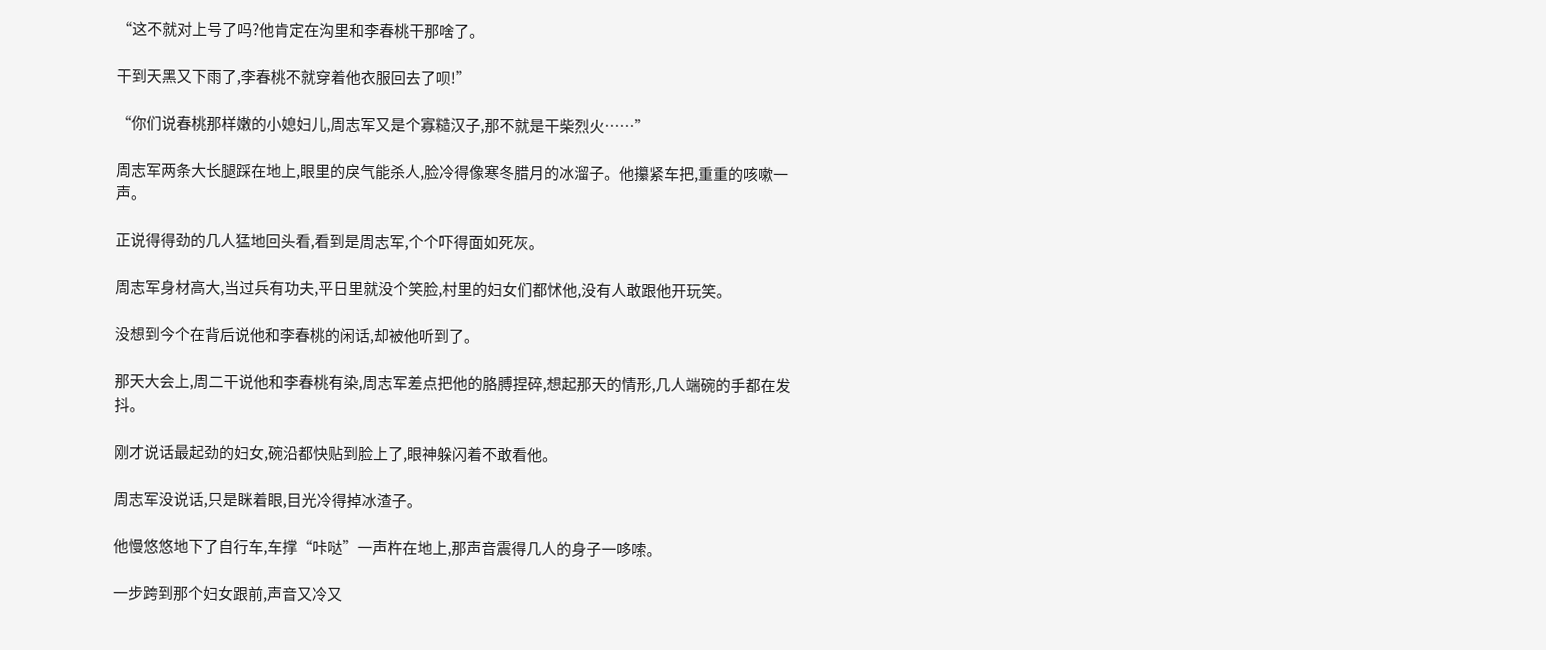“这不就对上号了吗?他肯定在沟里和李春桃干那啥了。

干到天黑又下雨了,李春桃不就穿着他衣服回去了呗!”

“你们说春桃那样嫩的小媳妇儿,周志军又是个寡糙汉子,那不就是干柴烈火……”

周志军两条大长腿踩在地上,眼里的戾气能杀人,脸冷得像寒冬腊月的冰溜子。他攥紧车把,重重的咳嗽一声。

正说得得劲的几人猛地回头看,看到是周志军,个个吓得面如死灰。

周志军身材高大,当过兵有功夫,平日里就没个笑脸,村里的妇女们都怵他,没有人敢跟他开玩笑。

没想到今个在背后说他和李春桃的闲话,却被他听到了。

那天大会上,周二干说他和李春桃有染,周志军差点把他的胳膊捏碎,想起那天的情形,几人端碗的手都在发抖。

刚才说话最起劲的妇女,碗沿都快贴到脸上了,眼神躲闪着不敢看他。

周志军没说话,只是眯着眼,目光冷得掉冰渣子。

他慢悠悠地下了自行车,车撑“咔哒”一声杵在地上,那声音震得几人的身子一哆嗦。

一步跨到那个妇女跟前,声音又冷又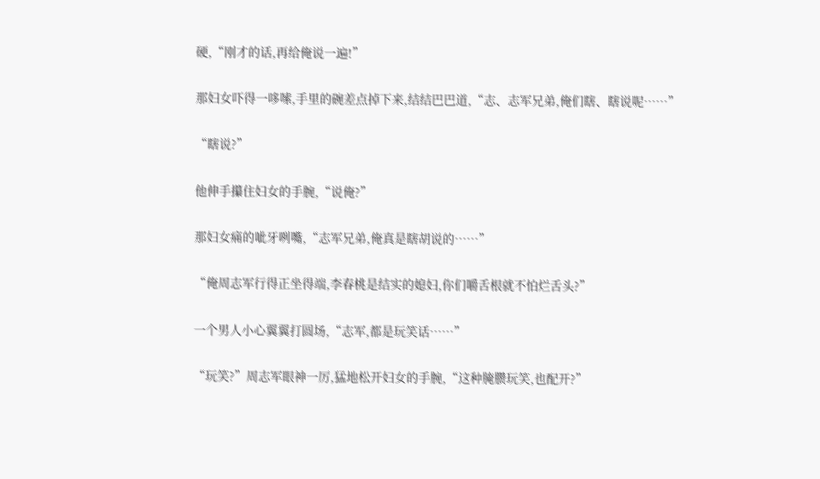硬,“刚才的话,再给俺说一遍!”

那妇女吓得一哆嗦,手里的碗差点掉下来,结结巴巴道,“志、志军兄弟,俺们瞎、瞎说呢……”

“瞎说?”

他伸手攥住妇女的手腕,“说俺?”

那妇女痛的呲牙咧嘴,“志军兄弟,俺真是瞎胡说的……”

“俺周志军行得正坐得端,李春桃是结实的媳妇,你们嚼舌根就不怕烂舌头?”

一个男人小心翼翼打圆场,“志军,都是玩笑话……”

“玩笑?”周志军眼神一厉,猛地松开妇女的手腕,“这种腌臜玩笑,也配开?”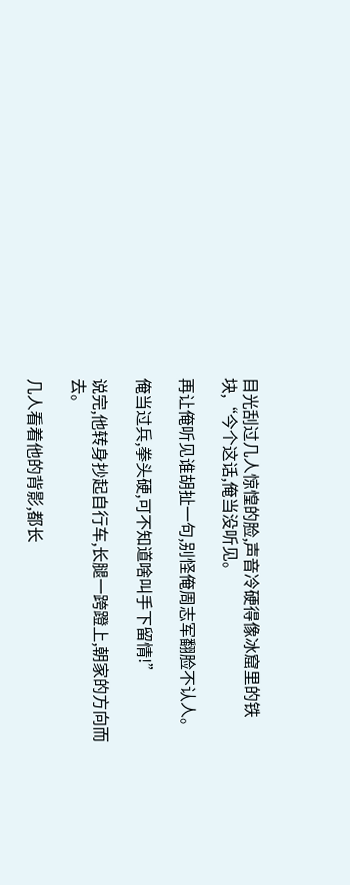目光刮过几人惊惶的脸,声音冷硬得像冰窟里的铁块,“今个这话,俺当没听见。

再让俺听见谁胡扯一句,别怪俺周志军翻脸不认人。

俺当过兵,拳头硬,可不知道啥叫手下留情!”

说完,他转身抄起自行车,长腿一跨蹬上,朝家的方向而去。

几人看着他的背影,都长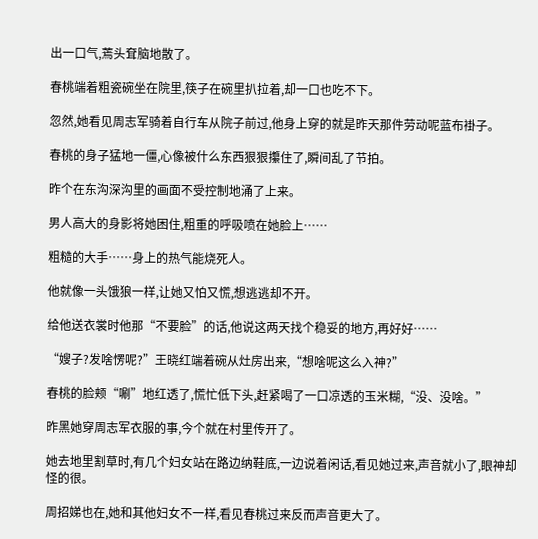出一口气,蔫头耷脑地散了。

春桃端着粗瓷碗坐在院里,筷子在碗里扒拉着,却一口也吃不下。

忽然,她看见周志军骑着自行车从院子前过,他身上穿的就是昨天那件劳动呢蓝布褂子。

春桃的身子猛地一僵,心像被什么东西狠狠攥住了,瞬间乱了节拍。

昨个在东沟深沟里的画面不受控制地涌了上来。

男人高大的身影将她困住,粗重的呼吸喷在她脸上……

粗糙的大手……身上的热气能烧死人。

他就像一头饿狼一样,让她又怕又慌,想逃逃却不开。

给他送衣裳时他那“不要脸”的话,他说这两天找个稳妥的地方,再好好……

“嫂子?发啥愣呢?”王晓红端着碗从灶房出来,“想啥呢这么入神?”

春桃的脸颊“唰”地红透了,慌忙低下头,赶紧喝了一口凉透的玉米糊,“没、没啥。”

昨黑她穿周志军衣服的事,今个就在村里传开了。

她去地里割草时,有几个妇女站在路边纳鞋底,一边说着闲话,看见她过来,声音就小了,眼神却怪的很。

周招娣也在,她和其他妇女不一样,看见春桃过来反而声音更大了。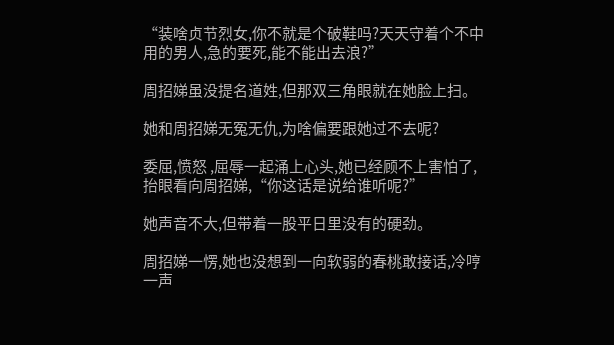“装啥贞节烈女,你不就是个破鞋吗?天天守着个不中用的男人,急的要死,能不能出去浪?”

周招娣虽没提名道姓,但那双三角眼就在她脸上扫。

她和周招娣无冤无仇,为啥偏要跟她过不去呢?

委屈,愤怒 ,屈辱一起涌上心头,她已经顾不上害怕了,抬眼看向周招娣,“你这话是说给谁听呢?”

她声音不大,但带着一股平日里没有的硬劲。

周招娣一愣,她也没想到一向软弱的春桃敢接话,冷哼一声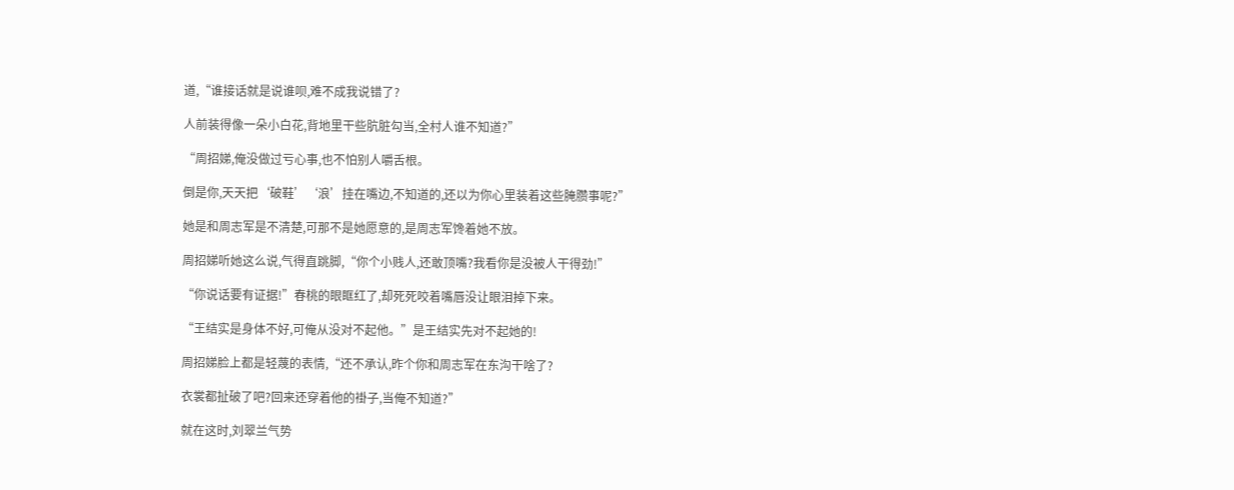道,“谁接话就是说谁呗,难不成我说错了?

人前装得像一朵小白花,背地里干些肮脏勾当,全村人谁不知道?”

“周招娣,俺没做过亏心事,也不怕别人嚼舌根。

倒是你,天天把‘破鞋’‘浪’挂在嘴边,不知道的,还以为你心里装着这些腌臜事呢?”

她是和周志军是不清楚,可那不是她愿意的,是周志军馋着她不放。

周招娣听她这么说,气得直跳脚,“你个小贱人,还敢顶嘴?我看你是没被人干得劲!”

“你说话要有证据!”春桃的眼眶红了,却死死咬着嘴唇没让眼泪掉下来。

“王结实是身体不好,可俺从没对不起他。”是王结实先对不起她的!

周招娣脸上都是轻蔑的表情,“还不承认,昨个你和周志军在东沟干啥了?

衣裳都扯破了吧?回来还穿着他的褂子,当俺不知道?”

就在这时,刘翠兰气势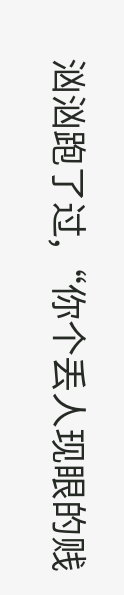汹汹跑了过,“你个丢人现眼的贱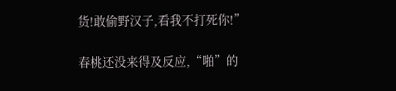货!敢偷野汉子,看我不打死你!”

春桃还没来得及反应,“啪”的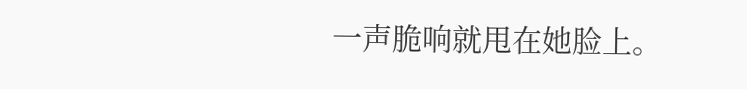一声脆响就甩在她脸上。